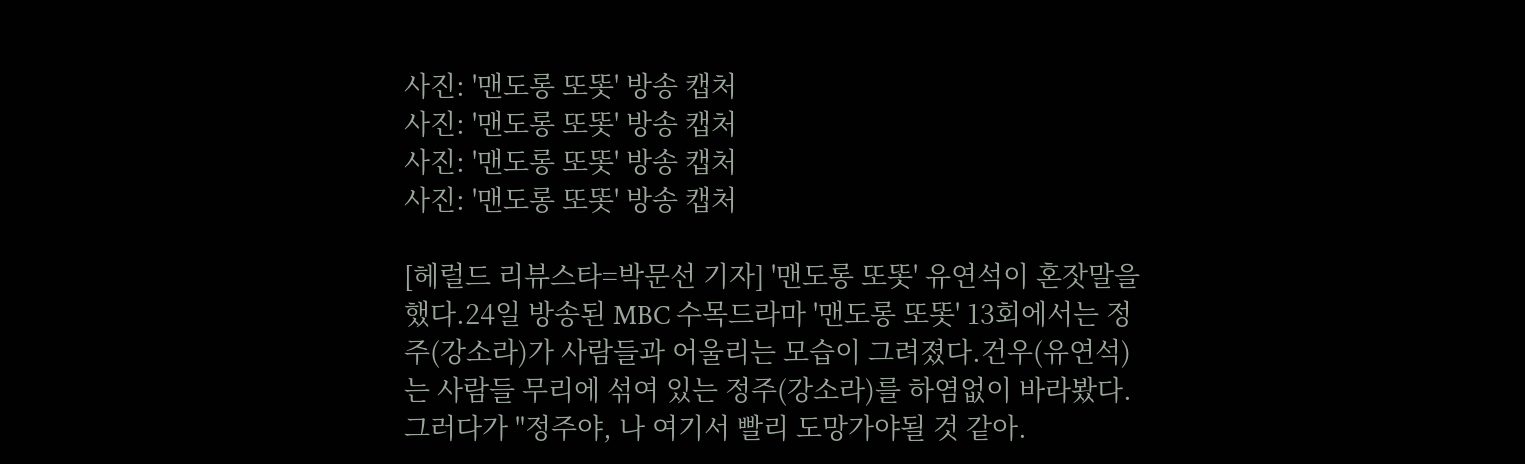사진: '맨도롱 또똣' 방송 캡처
사진: '맨도롱 또똣' 방송 캡처
사진: '맨도롱 또똣' 방송 캡처
사진: '맨도롱 또똣' 방송 캡처

[헤럴드 리뷰스타=박문선 기자] '맨도롱 또똣' 유연석이 혼잣말을 했다.24일 방송된 MBC 수목드라마 '맨도롱 또똣' 13회에서는 정주(강소라)가 사람들과 어울리는 모습이 그려졌다.건우(유연석)는 사람들 무리에 섞여 있는 정주(강소라)를 하염없이 바라봤다. 그러다가 "정주야, 나 여기서 빨리 도망가야될 것 같아.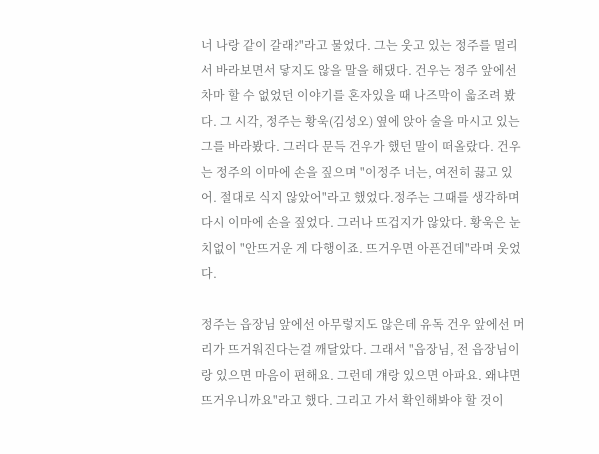너 나랑 같이 갈래?"라고 물었다. 그는 웃고 있는 정주를 멀리서 바라보면서 닿지도 않을 말을 해댔다. 건우는 정주 앞에선 차마 할 수 없었던 이야기를 혼자있을 때 나즈막이 읇조려 봤다. 그 시각, 정주는 황욱(김성오) 옆에 앉아 술을 마시고 있는 그를 바라봤다. 그러다 문득 건우가 했던 말이 떠올랐다. 건우는 정주의 이마에 손을 짚으며 "이정주 너는, 여전히 끓고 있어. 절대로 식지 않았어"라고 했었다.정주는 그때를 생각하며 다시 이마에 손을 짚었다. 그러나 뜨겁지가 않았다. 황욱은 눈치없이 "안뜨거운 게 다행이죠. 뜨거우면 아픈건데"라며 웃었다.

정주는 읍장님 앞에선 아무렇지도 않은데 유독 건우 앞에선 머리가 뜨거워진다는걸 깨달았다. 그래서 "읍장님, 전 읍장님이랑 있으면 마음이 편해요. 그런데 걔랑 있으면 아파요. 왜냐면 뜨거우니까요"라고 했다. 그리고 가서 확인해봐야 할 것이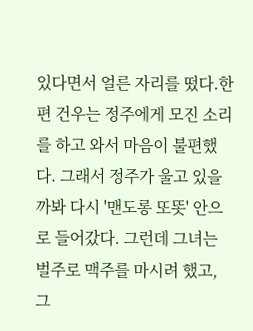있다면서 얼른 자리를 떴다.한편 건우는 정주에게 모진 소리를 하고 와서 마음이 불편했다. 그래서 정주가 울고 있을까봐 다시 '맨도롱 또똣' 안으로 들어갔다. 그런데 그녀는 벌주로 맥주를 마시려 했고, 그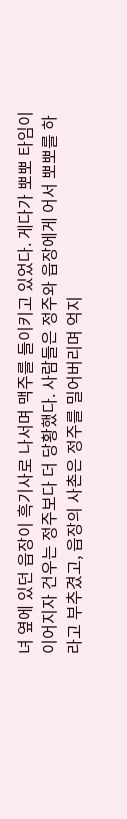녀 옆에 있던 읍장이 흑기사로 나서며 맥주를 들이키고 있었다. 게다가 뽀뽀 타임이 이어지자 건우는 정주보다 더 당황했다. 사람들은 정주와 읍장에게 어서 뽀뽀를 하라고 부추겼고, 읍장의 사촌은 정주를 밀어버리며 억지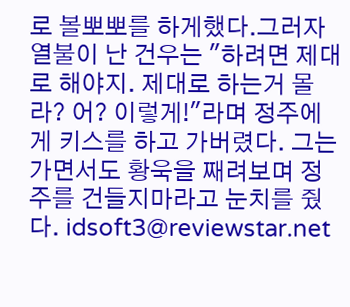로 볼뽀뽀를 하게했다.그러자 열불이 난 건우는 "하려면 제대로 해야지. 제대로 하는거 몰라? 어? 이렇게!"라며 정주에게 키스를 하고 가버렸다. 그는 가면서도 황욱을 째려보며 정주를 건들지마라고 눈치를 줬다. idsoft3@reviewstar.net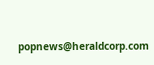popnews@heraldcorp.com